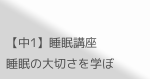【中1】睡眠講座
睡眠の大切さを学ぼ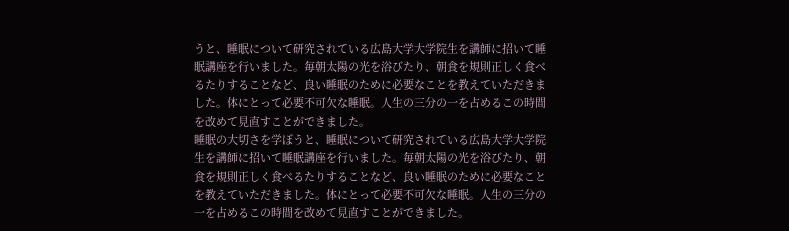うと、睡眠について研究されている広島大学大学院生を講師に招いて睡眠講座を行いました。毎朝太陽の光を浴びたり、朝食を規則正しく食べるたりすることなど、良い睡眠のために必要なことを教えていただきました。体にとって必要不可欠な睡眠。人生の三分の一を占めるこの時間を改めて見直すことができました。
睡眠の大切さを学ぼうと、睡眠について研究されている広島大学大学院生を講師に招いて睡眠講座を行いました。毎朝太陽の光を浴びたり、朝食を規則正しく食べるたりすることなど、良い睡眠のために必要なことを教えていただきました。体にとって必要不可欠な睡眠。人生の三分の一を占めるこの時間を改めて見直すことができました。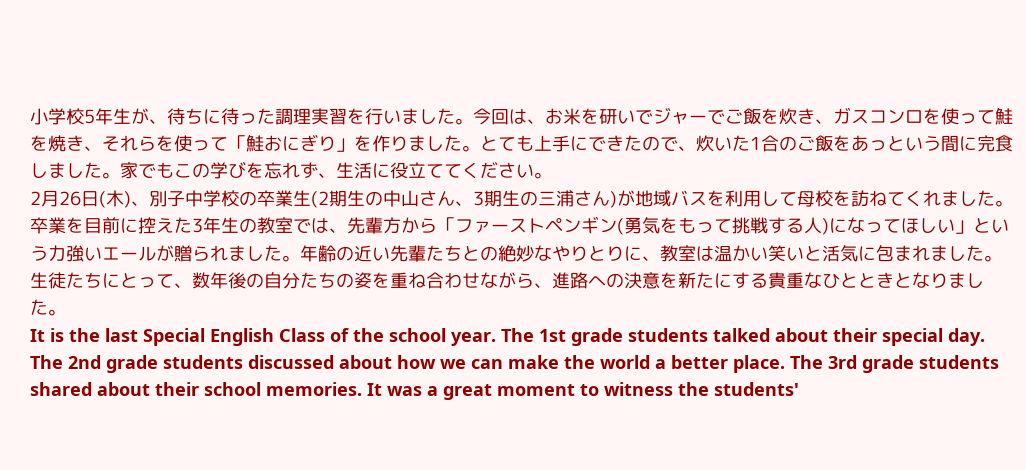小学校5年生が、待ちに待った調理実習を行いました。今回は、お米を研いでジャーでご飯を炊き、ガスコンロを使って鮭を焼き、それらを使って「鮭おにぎり」を作りました。とても上手にできたので、炊いた1合のご飯をあっという間に完食しました。家でもこの学びを忘れず、生活に役立ててください。
2月26日(木)、別子中学校の卒業生(2期生の中山さん、3期生の三浦さん)が地域バスを利用して母校を訪ねてくれました。
卒業を目前に控えた3年生の教室では、先輩方から「ファーストペンギン(勇気をもって挑戦する人)になってほしい」という力強いエールが贈られました。年齢の近い先輩たちとの絶妙なやりとりに、教室は温かい笑いと活気に包まれました。
生徒たちにとって、数年後の自分たちの姿を重ね合わせながら、進路への決意を新たにする貴重なひとときとなりました。
It is the last Special English Class of the school year. The 1st grade students talked about their special day. The 2nd grade students discussed about how we can make the world a better place. The 3rd grade students shared about their school memories. It was a great moment to witness the students'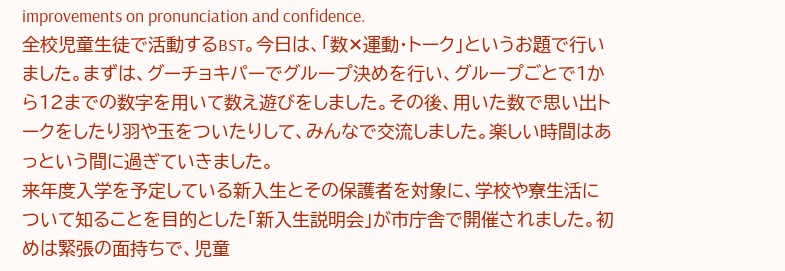improvements on pronunciation and confidence.
全校児童生徒で活動するBST。今日は、「数✕運動・トーク」というお題で行いました。まずは、グーチョキパーでグループ決めを行い、グループごとで1から12までの数字を用いて数え遊びをしました。その後、用いた数で思い出トークをしたり羽や玉をついたりして、みんなで交流しました。楽しい時間はあっという間に過ぎていきました。
来年度入学を予定している新入生とその保護者を対象に、学校や寮生活について知ることを目的とした「新入生説明会」が市庁舎で開催されました。初めは緊張の面持ちで、児童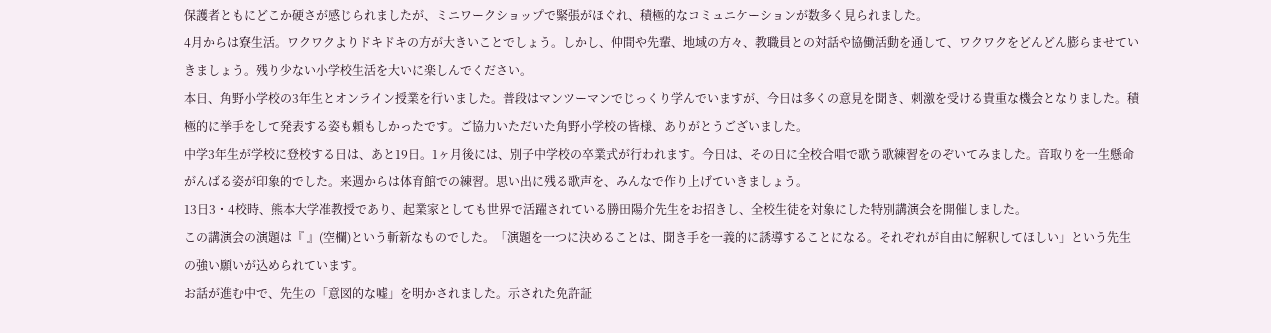保護者ともにどこか硬さが感じられましたが、ミニワークショップで緊張がほぐれ、積極的なコミュニケーションが数多く見られました。
4月からは寮生活。ワクワクよりドキドキの方が大きいことでしょう。しかし、仲間や先輩、地域の方々、教職員との対話や協働活動を通して、ワクワクをどんどん膨らませていきましょう。残り少ない小学校生活を大いに楽しんでください。
本日、角野小学校の3年生とオンライン授業を行いました。普段はマンツーマンでじっくり学んでいますが、今日は多くの意見を聞き、刺激を受ける貴重な機会となりました。積極的に挙手をして発表する姿も頼もしかったです。ご協力いただいた角野小学校の皆様、ありがとうございました。
中学3年生が学校に登校する日は、あと19日。1ヶ月後には、別子中学校の卒業式が行われます。今日は、その日に全校合唱で歌う歌練習をのぞいてみました。音取りを一生懸命がんばる姿が印象的でした。来週からは体育館での練習。思い出に残る歌声を、みんなで作り上げていきましょう。
13日3・4校時、熊本大学准教授であり、起業家としても世界で活躍されている勝田陽介先生をお招きし、全校生徒を対象にした特別講演会を開催しました。
この講演会の演題は『 』(空欄)という斬新なものでした。「演題を一つに決めることは、聞き手を一義的に誘導することになる。それぞれが自由に解釈してほしい」という先生の強い願いが込められています。
お話が進む中で、先生の「意図的な嘘」を明かされました。示された免許証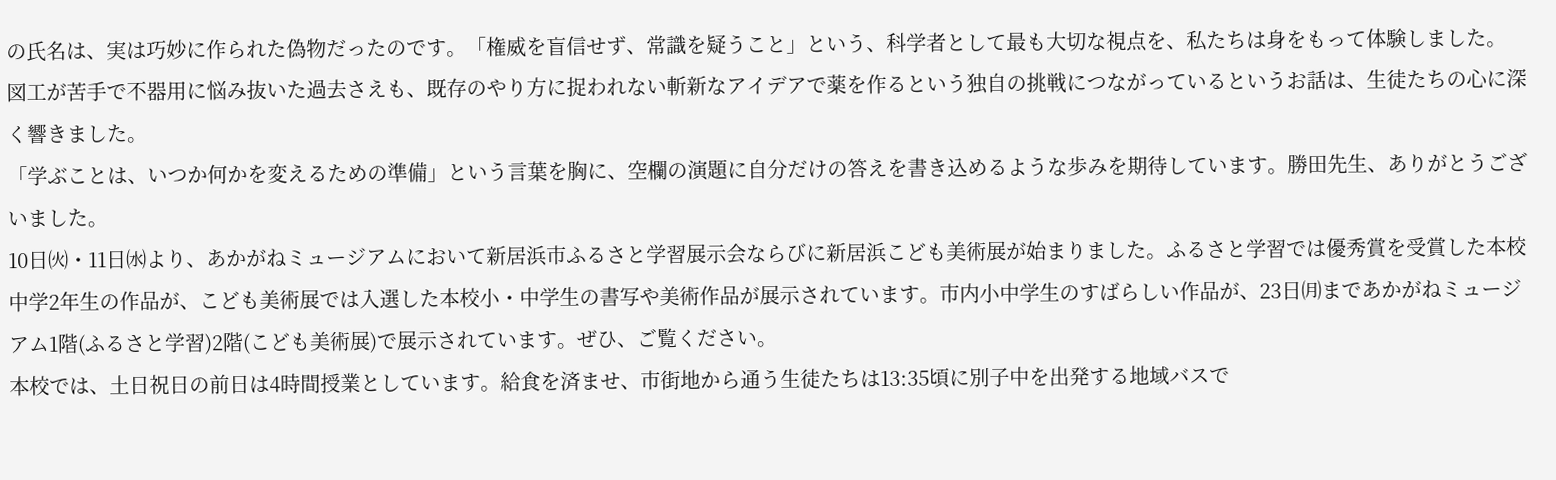の氏名は、実は巧妙に作られた偽物だったのです。「権威を盲信せず、常識を疑うこと」という、科学者として最も大切な視点を、私たちは身をもって体験しました。
図工が苦手で不器用に悩み抜いた過去さえも、既存のやり方に捉われない斬新なアイデアで薬を作るという独自の挑戦につながっているというお話は、生徒たちの心に深く響きました。
「学ぶことは、いつか何かを変えるための準備」という言葉を胸に、空欄の演題に自分だけの答えを書き込めるような歩みを期待しています。勝田先生、ありがとうございました。
10日㈫・11日㈬より、あかがねミュージアムにおいて新居浜市ふるさと学習展示会ならびに新居浜こども美術展が始まりました。ふるさと学習では優秀賞を受賞した本校中学2年生の作品が、こども美術展では入選した本校小・中学生の書写や美術作品が展示されています。市内小中学生のすばらしい作品が、23日㈪まであかがねミュージアム1階(ふるさと学習)2階(こども美術展)で展示されています。ぜひ、ご覧ください。
本校では、土日祝日の前日は4時間授業としています。給食を済ませ、市街地から通う生徒たちは13:35頃に別子中を出発する地域バスで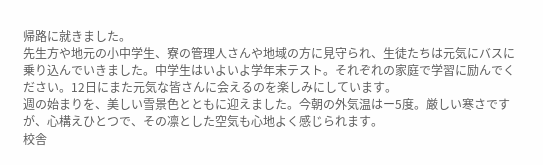帰路に就きました。
先生方や地元の小中学生、寮の管理人さんや地域の方に見守られ、生徒たちは元気にバスに乗り込んでいきました。中学生はいよいよ学年末テスト。それぞれの家庭で学習に励んでください。12日にまた元気な皆さんに会えるのを楽しみにしています。
週の始まりを、美しい雪景色とともに迎えました。今朝の外気温はー5度。厳しい寒さですが、心構えひとつで、その凛とした空気も心地よく感じられます。
校舎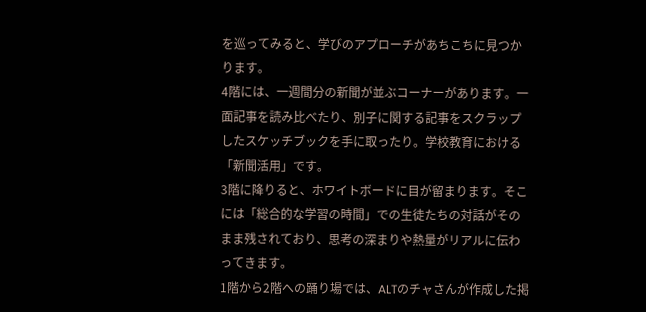を巡ってみると、学びのアプローチがあちこちに見つかります。
4階には、一週間分の新聞が並ぶコーナーがあります。一面記事を読み比べたり、別子に関する記事をスクラップしたスケッチブックを手に取ったり。学校教育における「新聞活用」です。
3階に降りると、ホワイトボードに目が留まります。そこには「総合的な学習の時間」での生徒たちの対話がそのまま残されており、思考の深まりや熱量がリアルに伝わってきます。
1階から2階への踊り場では、ALTのチャさんが作成した掲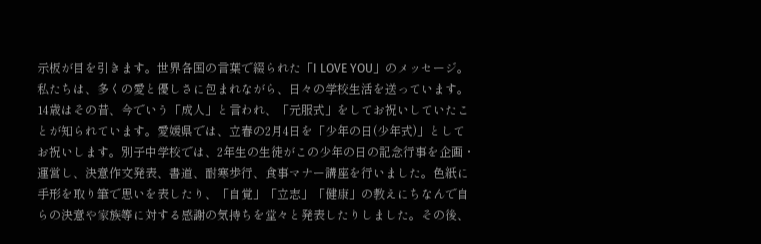示板が目を引きます。世界各国の言葉で綴られた「I LOVE YOU」のメッセージ。私たちは、多くの愛と優しさに包まれながら、日々の学校生活を送っています。
14歳はその昔、今でいう「成人」と言われ、「元服式」をしてお祝いしていたことが知られています。愛媛県では、立春の2月4日を「少年の日(少年式)」としてお祝いします。別子中学校では、2年生の生徒がこの少年の日の記念行事を企画・運営し、決意作文発表、書道、耐寒歩行、食事マナー講座を行いました。色紙に手形を取り筆で思いを表したり、「自覚」「立志」「健康」の教えにちなんで自らの決意や家族等に対する感謝の気持ちを堂々と発表したりしました。その後、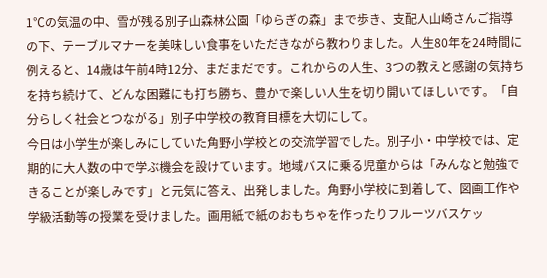1℃の気温の中、雪が残る別子山森林公園「ゆらぎの森」まで歩き、支配人山崎さんご指導の下、テーブルマナーを美味しい食事をいただきながら教わりました。人生80年を24時間に例えると、14歳は午前4時12分、まだまだです。これからの人生、3つの教えと感謝の気持ちを持ち続けて、どんな困難にも打ち勝ち、豊かで楽しい人生を切り開いてほしいです。「自分らしく社会とつながる」別子中学校の教育目標を大切にして。
今日は小学生が楽しみにしていた角野小学校との交流学習でした。別子小・中学校では、定期的に大人数の中で学ぶ機会を設けています。地域バスに乗る児童からは「みんなと勉強できることが楽しみです」と元気に答え、出発しました。角野小学校に到着して、図画工作や学級活動等の授業を受けました。画用紙で紙のおもちゃを作ったりフルーツバスケッ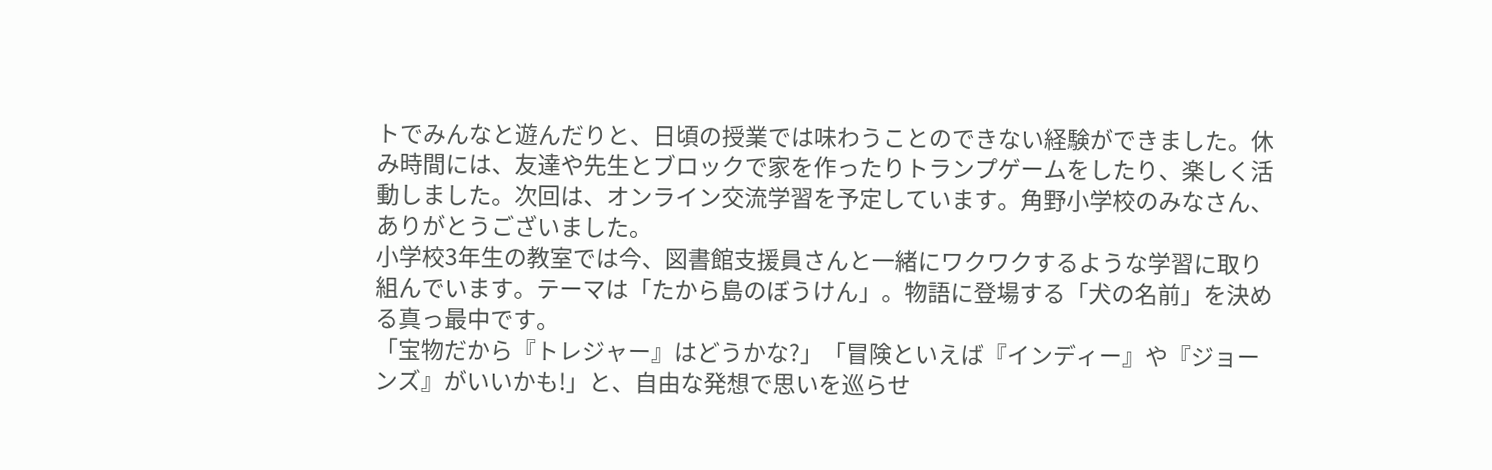トでみんなと遊んだりと、日頃の授業では味わうことのできない経験ができました。休み時間には、友達や先生とブロックで家を作ったりトランプゲームをしたり、楽しく活動しました。次回は、オンライン交流学習を予定しています。角野小学校のみなさん、ありがとうございました。
小学校3年生の教室では今、図書館支援員さんと一緒にワクワクするような学習に取り組んでいます。テーマは「たから島のぼうけん」。物語に登場する「犬の名前」を決める真っ最中です。
「宝物だから『トレジャー』はどうかな?」「冒険といえば『インディー』や『ジョーンズ』がいいかも!」と、自由な発想で思いを巡らせ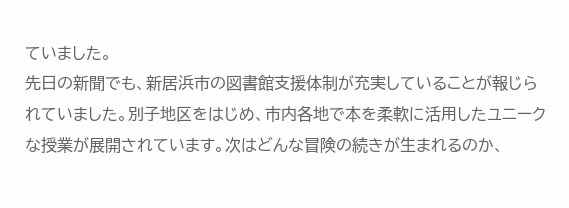ていました。
先日の新聞でも、新居浜市の図書館支援体制が充実していることが報じられていました。別子地区をはじめ、市内各地で本を柔軟に活用したユニークな授業が展開されています。次はどんな冒険の続きが生まれるのか、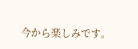今から楽しみです。